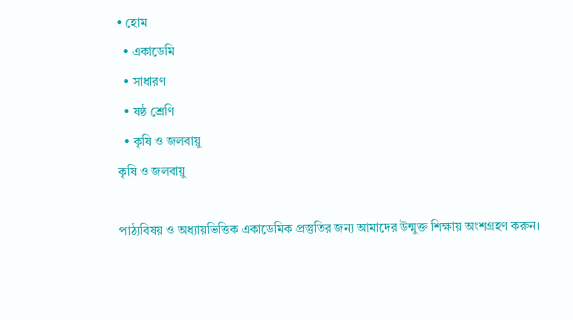• হোম
  • একাডেমি
  • সাধারণ
  • ষষ্ঠ শ্রেণি
  • কৃষি ও জলবায়ু
কৃষি ও জলবায়ু

পাঠ্যবিষয় ও অধ্যায়ভিত্তিক একাডেমিক প্রস্তুতির জন্য আমাদের উন্মুক্ত শিক্ষায় অংশগ্রহণ করুন।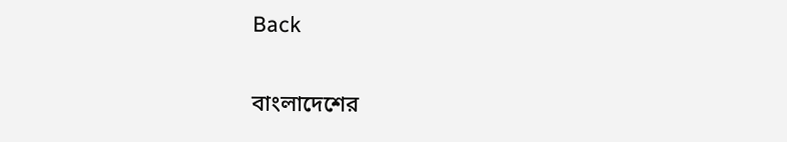Back

বাংলাদেশের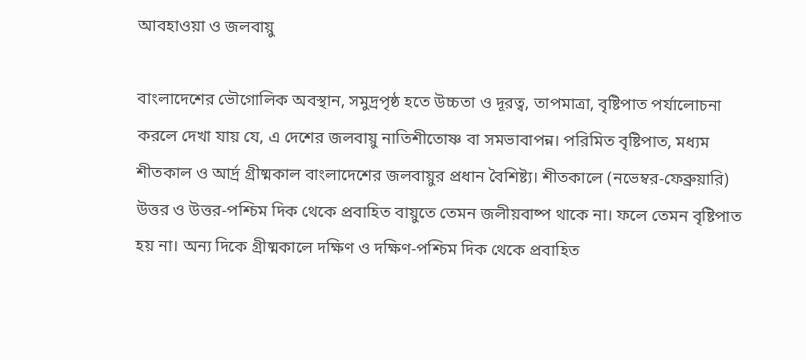আবহাওয়া ও জলবায়ু

বাংলাদেশের ভৌগোলিক অবস্থান, সমুদ্রপৃষ্ঠ হতে উচ্চতা ও দূরত্ব, তাপমাত্রা, বৃষ্টিপাত পর্যালোচনা করলে দেখা যায় যে, এ দেশের জলবায়ু নাতিশীতোষ্ণ বা সমভাবাপন্ন। পরিমিত বৃষ্টিপাত, মধ্যম শীতকাল ও আর্দ্র গ্রীষ্মকাল বাংলাদেশের জলবায়ুর প্রধান বৈশিষ্ট্য। শীতকালে (নভেম্বর-ফেব্রুয়ারি) উত্তর ও উত্তর-পশ্চিম দিক থেকে প্রবাহিত বায়ুতে তেমন জলীয়বাষ্প থাকে না। ফলে তেমন বৃষ্টিপাত হয় না। অন্য দিকে গ্রীষ্মকালে দক্ষিণ ও দক্ষিণ-পশ্চিম দিক থেকে প্রবাহিত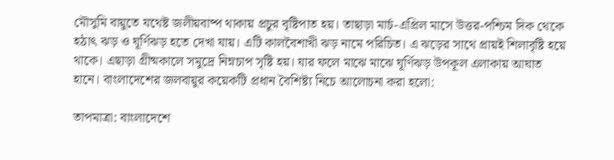মৌসুমি বায়ুতে যথেষ্ট জলীয়বাষ্প থাকায় প্রচুর বৃষ্টিপাত হয়। তাছাড়া মার্চ-এপ্রিল মাসে উত্তর-পশ্চিম দিক থেকে হঠাৎ ঝড় ও ঘূর্ণিঝড় হতে দেখা যায়। এটি কালবৈশাখী ঝড় নামে পরিচিত। এ ঝড়ের সাথে প্রায়ই শিলাবৃষ্টি হয়ে থাকে। এছাড়া গ্রীষ্মকালে সমুদ্রে নিম্নচাপ সৃষ্টি হয়। যার ফলে মাঝে মাঝে ঘূর্ণিঝড় উপকূল এলাকায় আঘাত হানে। বাংলাদেশের জলবায়ুর কয়েকটি প্রধান বৈশিষ্ট্য নিচে আলোচনা করা হলো:

তাপমাত্রা: বাংলাদেশে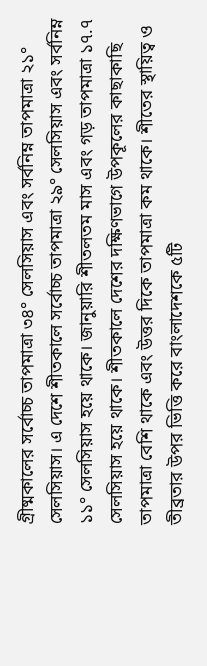গ্রীষ্মকালের সর্বোচ্চ তাপমাত্রা ৩৪° সেলসিয়াস এবং সর্বনিম্ন তাপমাত্রা ২১° সেলসিয়াস। এ দেশে শীতকালে সর্বোচ্চ তাপমাত্রা ২৯° সেলসিয়াস এবং সর্বনিম্ন ১১° সেলসিয়াস হয়ে থাকে। জানুয়ারি শীতলতম মাস এবং গড় তাপমাত্রা ১৭.৭ সেলসিয়াস হয়ে থাকে। শীতকালে দেশের দক্ষিণভাগে উপকূলের কাছাকাছি তাপমাত্রা বেশি থাকে এবং উত্তর দিকে তাপমাত্রা কম থাকে। শীতের স্থায়িত্ব ও তীব্রতার উপর ভিত্তি করে বাংলাদেশকে ৫টি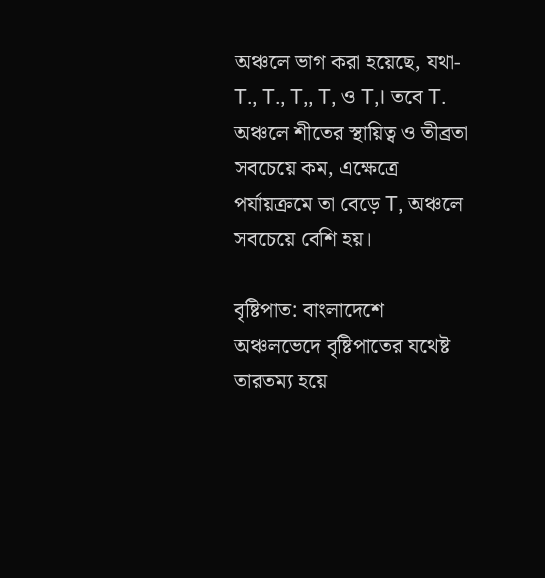অঞ্চলে ভাগ করা হয়েছে, যথা- T., T., T,, T, ও T,। তবে T. অঞ্চলে শীতের স্থায়িত্ব ও তীব্রতা সবচেয়ে কম, এক্ষেত্রে পর্যায়ক্রমে তা বেড়ে T, অঞ্চলে সবচেয়ে বেশি হয়।

বৃষ্টিপাত: বাংলাদেশে অঞ্চলভেদে বৃষ্টিপাতের যথেষ্ট তারতম্য হয়ে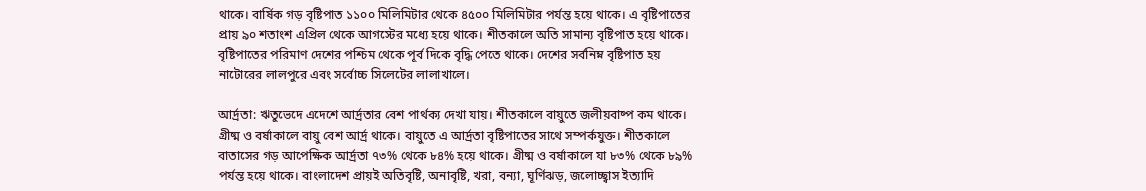থাকে। বার্ষিক গড় বৃষ্টিপাত ১১০০ মিলিমিটার থেকে ৪৫০০ মিলিমিটার পর্যন্ত হয়ে থাকে। এ বৃষ্টিপাতের প্রায় ৯০ শতাংশ এপ্রিল থেকে আগস্টের মধ্যে হয়ে থাকে। শীতকালে অতি সামান্য বৃষ্টিপাত হয়ে থাকে। বৃষ্টিপাতের পরিমাণ দেশের পশ্চিম থেকে পূর্ব দিকে বৃদ্ধি পেতে থাকে। দেশের সর্বনিম্ন বৃষ্টিপাত হয় নাটোরের লালপুরে এবং সর্বোচ্চ সিলেটের লালাখালে।

আর্দ্রতা: ঋতুভেদে এদেশে আর্দ্রতার বেশ পার্থক্য দেখা যায়। শীতকালে বায়ুতে জলীয়বাষ্প কম থাকে। গ্রীষ্ম ও বর্ষাকালে বায়ু বেশ আর্দ্র থাকে। বায়ুতে এ আর্দ্রতা বৃষ্টিপাতের সাথে সম্পর্কযুক্ত। শীতকালে বাতাসের গড় আপেক্ষিক আর্দ্রতা ৭৩% থেকে ৮৪% হয়ে থাকে। গ্রীষ্ম ও বর্ষাকালে যা ৮৩% থেকে ৮৯% পর্যন্ত হয়ে থাকে। বাংলাদেশ প্রায়ই অতিবৃষ্টি, অনাবৃষ্টি, খরা, বন্যা, ঘূর্ণিঝড়, জলোচ্ছ্বাস ইত্যাদি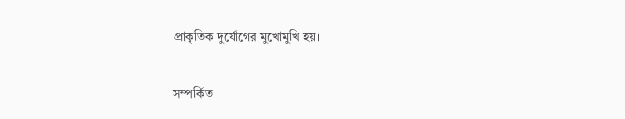প্রাকৃতিক দুর্যোগের মুখোমুখি হয়।

সম্পর্কিত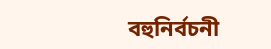বহুনির্বচনী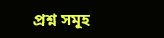প্রশ্ন সমূহ